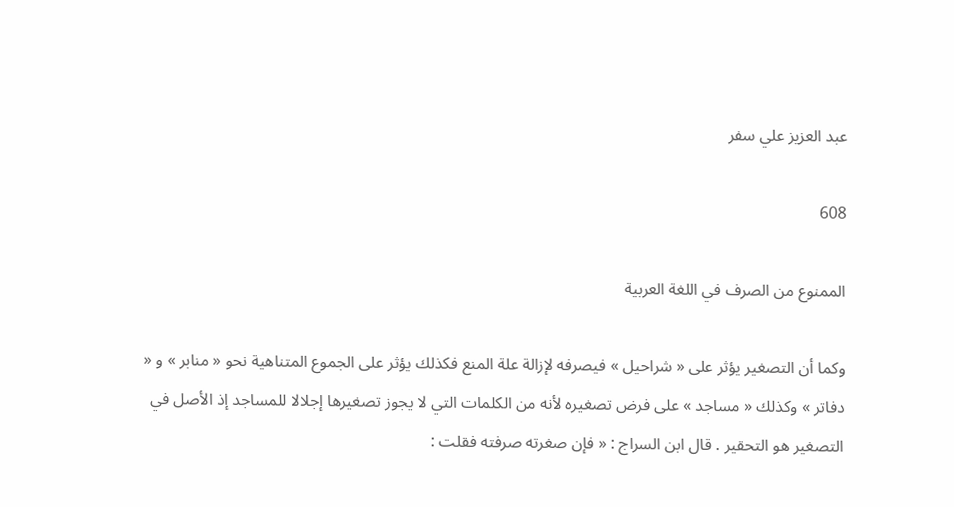عبد العزيز علي سفر

608

الممنوع من الصرف في اللغة العربية

وكما أن التصغير يؤثر على « شراحيل » فيصرفه لإزالة علة المنع فكذلك يؤثر على الجموع المتناهية نحو « منابر » و « دفاتر » وكذلك « مساجد » على فرض تصغيره لأنه من الكلمات التي لا يجوز تصغيرها إجلالا للمساجد إذ الأصل في التصغير هو التحقير . قال ابن السراج : « فإن صغرته صرفته فقلت :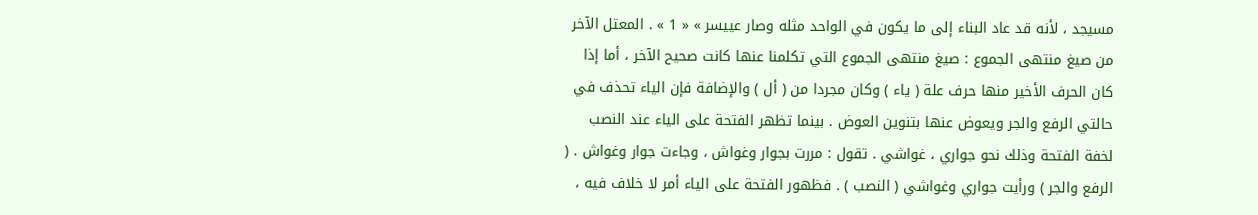مسيجد ، لأنه قد عاد البناء إلى ما يكون في الواحد مثله وصار عييسر » « 1 » . المعتل الآخر من صيغ منتهى الجموع : صيغ منتهى الجموع التي تكلمنا عنها كانت صحيح الآخر ، أما إذا كان الحرف الأخير منها حرف علة ( ياء ) وكان مجردا من ( أل ) والإضافة فإن الياء تحذف في حالتي الرفع والجر ويعوض عنها بتنوين العوض . بينما تظهر الفتحة على الياء عند النصب لخفة الفتحة وذلك نحو جواري ، غواشي . تقول : مررت بجوار وغواش ، وجاءت جوار وغواش . ( الرفع والجر ) ورأيت جواري وغواشي ( النصب ) . فظهور الفتحة على الياء أمر لا خلاف فيه ،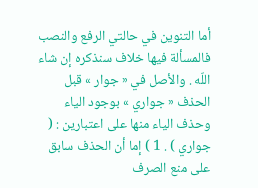أما التنوين في حالتي الرفع والنصب فالمسألة فيها خلاف سنذكره إن شاء اللّه . والأصل في « جوار » قبل الحذف « جواري » بوجود الياء وحذف الياء منها على اعتبارين : ( جواري ) . 1 ) إما أن الحذف سابق على منع الصرف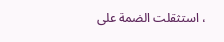، استثقلت الضمة على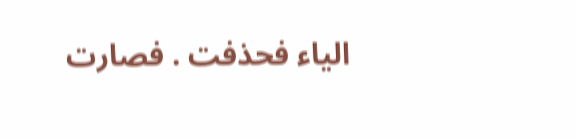الياء فحذفت . فصارت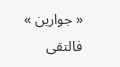« جوارين » فالتقى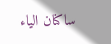ساكنان الياء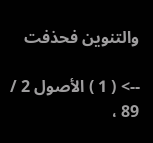والتنوين فحذفت

--> ( 1 ) الأصول 2 / 89 ،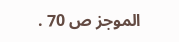الموجز ص 70 .